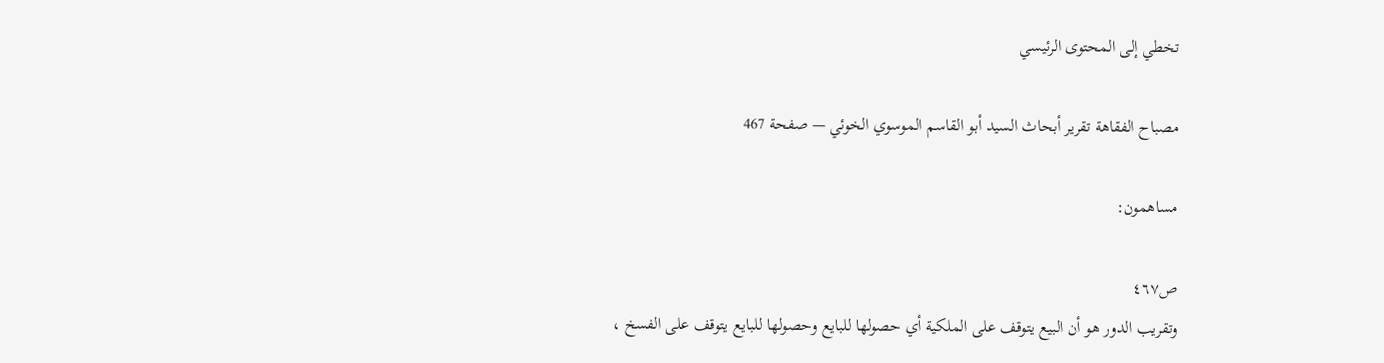تخطي إلى المحتوى الرئيسي

مصباح الفقاهة تقرير أبحاث السيد أبو القاسم الموسوي الخوئي — صفحة 467

مساهمون:

ص٤٦٧
وتقريب الدور هو أن البيع يتوقف على الملكية أي حصولها للبايع وحصولها للبايع يتوقف على الفسخ ،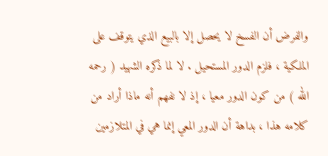والفرض أن الفسخ لا يحصل إلا بالبيع الذي يتوقف على الملكية ، فلزم الدور المستحيل . لا لما ذكره الشهيد ( رحمه الله ) من كون الدور معيا ، إذ لا نفهم أنه ماذا أراد من كلامه هذا ، بداهة أن الدور المعي إنما هي في المتلازمين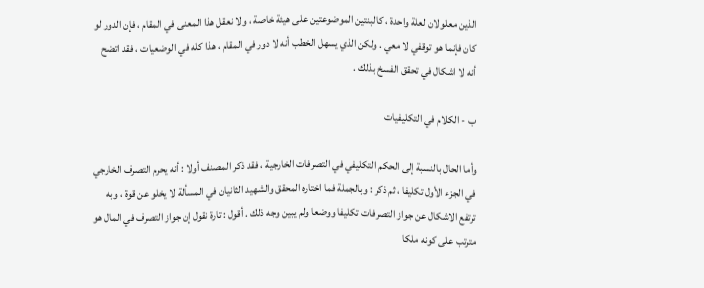الذين معلولان لعلة واحدة ، كالبنتين الموضوعتين على هيئة خاصة ، ولا نعقل هذا المعنى في المقام ، فإن الدور لو كان فإنما هو توقفي لا معي . ولكن الذي يسهل الخطب أنه لا دور في المقام ، هذا كله في الوضعيات ، فقد اتضح أنه لا اشكال في تحقق الفسخ بذلك .

ب - الكلام في التكليفيات

وأما الحال بالنسبة إلى الحكم التكليفي في التصرفات الخارجية ، فقد ذكر المصنف أولا : أنه يحرم التصرف الخارجي في الجزء الأول تكليفا ، ثم ذكر : وبالجملة فما اختاره المحقق والشهيد الثانيان في المسألة لا يخلو عن قوة ، وبه ترتفع الاشكال عن جواز التصرفات تكليفا ووضعا ولم يبين وجه ذلك . أقول : تارة نقول إن جواز التصرف في المال هو مترتب على كونه ملكا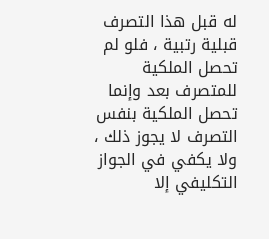له قبل هذا التصرف قبلية رتبية ، فلو لم تحصل الملكية للمتصرف بعد وإنما تحصل الملكية بنفس التصرف لا يجوز ذلك ، ولا يكفي في الجواز التكليفي إلا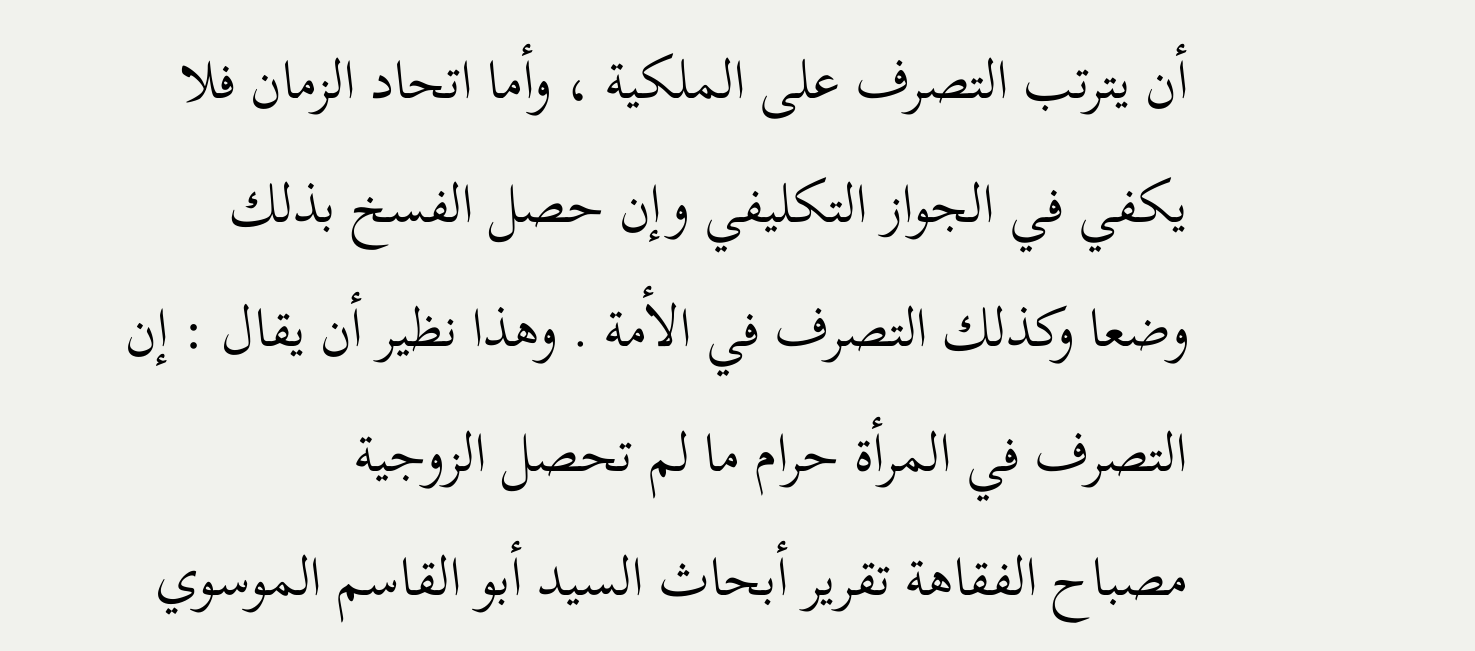أن يترتب التصرف على الملكية ، وأما اتحاد الزمان فلا يكفي في الجواز التكليفي وإن حصل الفسخ بذلك وضعا وكذلك التصرف في الأمة . وهذا نظير أن يقال : إن التصرف في المرأة حرام ما لم تحصل الزوجية
مصباح الفقاهة تقرير أبحاث السيد أبو القاسم الموسوي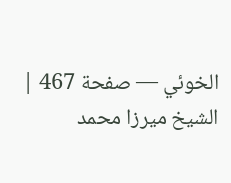الخوئي — صفحة 467 | الشيخ ميرزا محمد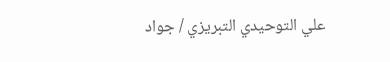علي التوحيدي التبريزي / جواد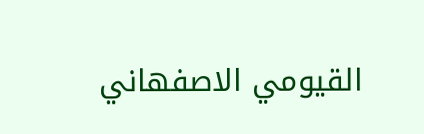القيومي الاصفهاني